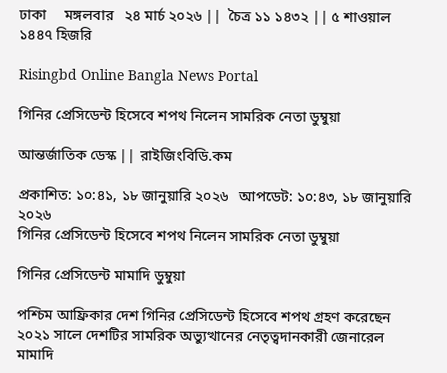ঢাকা     মঙ্গলবার   ২৪ মার্চ ২০২৬ ||  চৈত্র ১১ ১৪৩২ || ৫ শাওয়াল ১৪৪৭ হিজরি

Risingbd Online Bangla News Portal

গিনির প্রেসিডেন্ট হিসেবে শপথ নিলেন সামরিক নেতা ডুম্বুয়া

আন্তর্জাতিক ডেস্ক || রাইজিংবিডি.কম

প্রকাশিত: ১০:৪১, ১৮ জানুয়ারি ২০২৬   আপডেট: ১০:৪৩, ১৮ জানুয়ারি ২০২৬
গিনির প্রেসিডেন্ট হিসেবে শপথ নিলেন সামরিক নেতা ডুম্বুয়া

গিনির প্রেসিডেন্ট মামাদি ডুম্বুয়া

পশ্চিম আফ্রিকার দেশ গিনির প্রেসিডেন্ট হিসেবে শপথ গ্রহণ করেছেন ২০২১ সালে দেশটির সামরিক অভ্যুত্থানের নেতৃত্বদানকারী জেনারেল মামাদি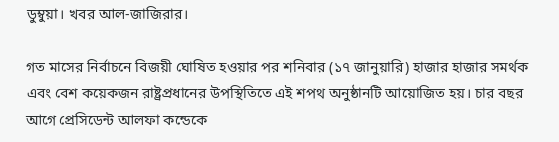ডুম্বুয়া। খবর আল-জাজিরার।

গত মাসের নির্বাচনে বিজয়ী ঘোষিত হওয়ার পর শনিবার (১৭ জানুয়ারি) হাজার হাজার সমর্থক এবং বেশ কয়েকজন রাষ্ট্রপ্রধানের উপস্থিতিতে এই শপথ অনুষ্ঠানটি আয়োজিত হয়। চার বছর আগে প্রেসিডেন্ট আলফা কন্ডেকে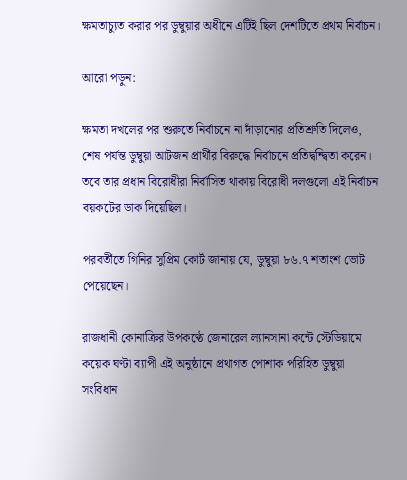ক্ষমতাচ্যুত করার পর ডুম্বুয়ার অধীনে এটিই ছিল দেশটিতে প্রথম নির্বাচন।

আরো পড়ুন:

ক্ষমতা দখলের পর শুরুতে নির্বাচনে না দাঁড়ানোর প্রতিশ্রুতি দিলেও, শেষ পর্যন্ত ডুম্বুয়া আটজন প্রার্থীর বিরুদ্ধে নির্বাচনে প্রতিদ্বন্দ্বিতা করেন। তবে তার প্রধান বিরোধীরা নির্বাসিত থাকায় বিরোধী দলগুলো এই নির্বাচন বয়কটের ডাক দিয়েছিল।

পরবর্তীতে গিনির সুপ্রিম কোর্ট জানায় যে, ডুম্বুয়া ৮৬.৭ শতাংশ ভোট পেয়েছেন।

রাজধানী কোনাক্রির উপকণ্ঠে জেনারেল ল্যানসানা কন্টে স্টেডিয়ামে কয়েক ঘণ্টা ব্যাপী এই অনুষ্ঠানে প্রথাগত পোশাক পরিহিত ডুম্বুয়া সংবিধান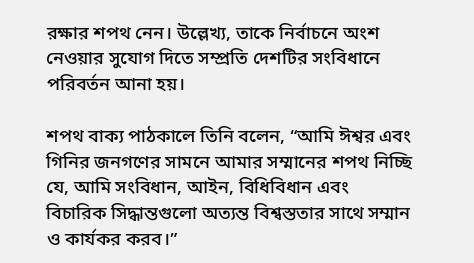রক্ষার শপথ নেন। উল্লেখ্য, তাকে নির্বাচনে অংশ নেওয়ার সুযোগ দিতে সম্প্রতি দেশটির সংবিধানে পরিবর্তন আনা হয়।

শপথ বাক্য পাঠকালে তিনি বলেন, “আমি ঈশ্বর এবং গিনির জনগণের সামনে আমার সম্মানের শপথ নিচ্ছি যে, আমি সংবিধান, আইন, বিধিবিধান এবং বিচারিক সিদ্ধান্তগুলো অত্যন্ত বিশ্বস্ততার সাথে সম্মান ও কার্যকর করব।”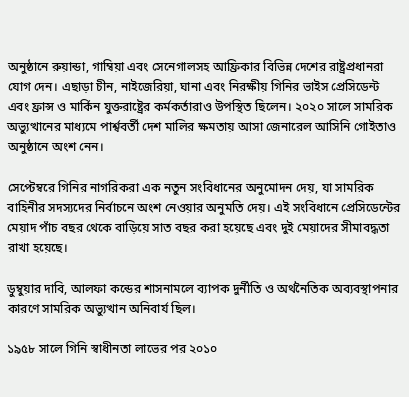অনুষ্ঠানে রুয়ান্ডা, গাম্বিয়া এবং সেনেগালসহ আফ্রিকার বিভিন্ন দেশের রাষ্ট্রপ্রধানরা যোগ দেন। এছাড়া চীন, নাইজেরিয়া, ঘানা এবং নিরক্ষীয় গিনির ভাইস প্রেসিডেন্ট এবং ফ্রান্স ও মার্কিন যুক্তরাষ্ট্রের কর্মকর্তারাও উপস্থিত ছিলেন। ২০২০ সালে সামরিক অভ্যুত্থানের মাধ্যমে পার্শ্ববর্তী দেশ মালির ক্ষমতায় আসা জেনারেল আসিনি গোইতাও অনুষ্ঠানে অংশ নেন।

সেপ্টেম্বরে গিনির নাগরিকরা এক নতুন সংবিধানের অনুমোদন দেয়, যা সামরিক বাহিনীর সদস্যদের নির্বাচনে অংশ নেওয়ার অনুমতি দেয়। এই সংবিধানে প্রেসিডেন্টের মেয়াদ পাঁচ বছর থেকে বাড়িয়ে সাত বছর করা হয়েছে এবং দুই মেয়াদের সীমাবদ্ধতা রাখা হয়েছে।

ডুম্বুয়ার দাবি, আলফা কন্ডের শাসনামলে ব্যাপক দুর্নীতি ও অর্থনৈতিক অব্যবস্থাপনার কারণে সামরিক অভ্যুত্থান অনিবার্য ছিল।

১৯৫৮ সালে গিনি স্বাধীনতা লাভের পর ২০১০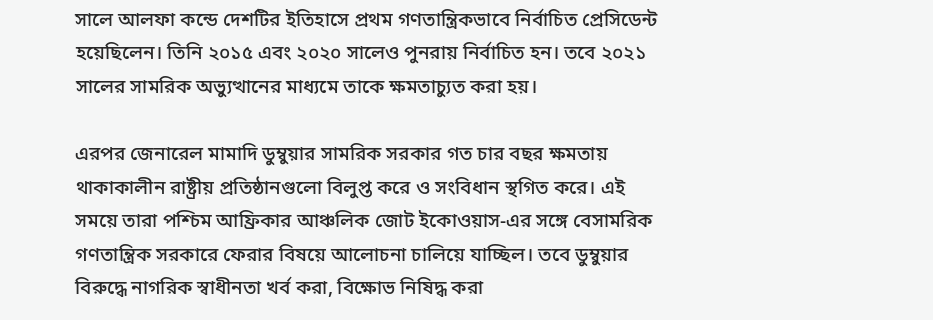সালে আলফা কন্ডে দেশটির ইতিহাসে প্রথম গণতান্ত্রিকভাবে নির্বাচিত প্রেসিডেন্ট হয়েছিলেন। তিনি ২০১৫ এবং ২০২০ সালেও পুনরায় নির্বাচিত হন। তবে ২০২১ সালের সামরিক অভ্যুত্থানের মাধ্যমে তাকে ক্ষমতাচ্যুত করা হয়।

এরপর জেনারেল মামাদি ডুম্বুয়ার সামরিক সরকার গত চার বছর ক্ষমতায় থাকাকালীন রাষ্ট্রীয় প্রতিষ্ঠানগুলো বিলুপ্ত করে ও সংবিধান স্থগিত করে। এই সময়ে তারা পশ্চিম আফ্রিকার আঞ্চলিক জোট ইকোওয়াস-এর সঙ্গে বেসামরিক গণতান্ত্রিক সরকারে ফেরার বিষয়ে আলোচনা চালিয়ে যাচ্ছিল। তবে ডুম্বুয়ার বিরুদ্ধে নাগরিক স্বাধীনতা খর্ব করা, বিক্ষোভ নিষিদ্ধ করা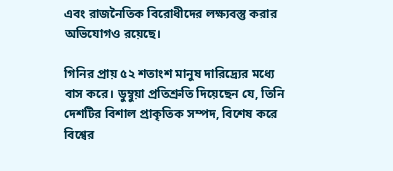এবং রাজনৈতিক বিরোধীদের লক্ষ্যবস্তু করার অভিযোগও রয়েছে।

গিনির প্রায় ৫২ শতাংশ মানুষ দারিদ্র্যের মধ্যে বাস করে। ডুম্বুয়া প্রতিশ্রুতি দিয়েছেন যে, তিনি দেশটির বিশাল প্রাকৃতিক সম্পদ, বিশেষ করে বিশ্বের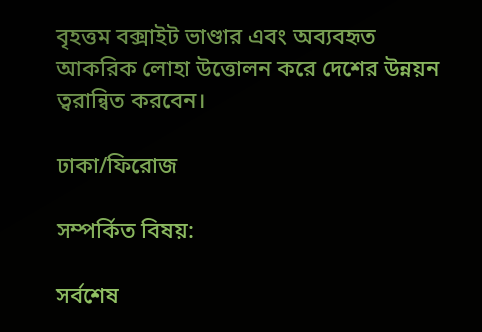বৃহত্তম বক্সাইট ভাণ্ডার এবং অব্যবহৃত আকরিক লোহা উত্তোলন করে দেশের উন্নয়ন ত্বরান্বিত করবেন।

ঢাকা/ফিরোজ

সম্পর্কিত বিষয়:

সর্বশেষ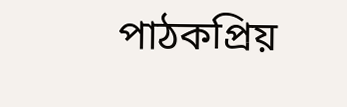পাঠকপ্রিয়